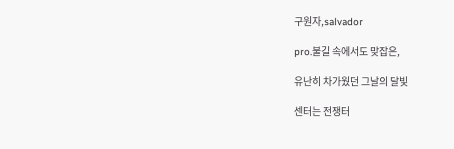구원자,salvador

pro.불길 속에서도 맞잡은,

유난히 차가웠던 그날의 달빛

센터는 전쟁터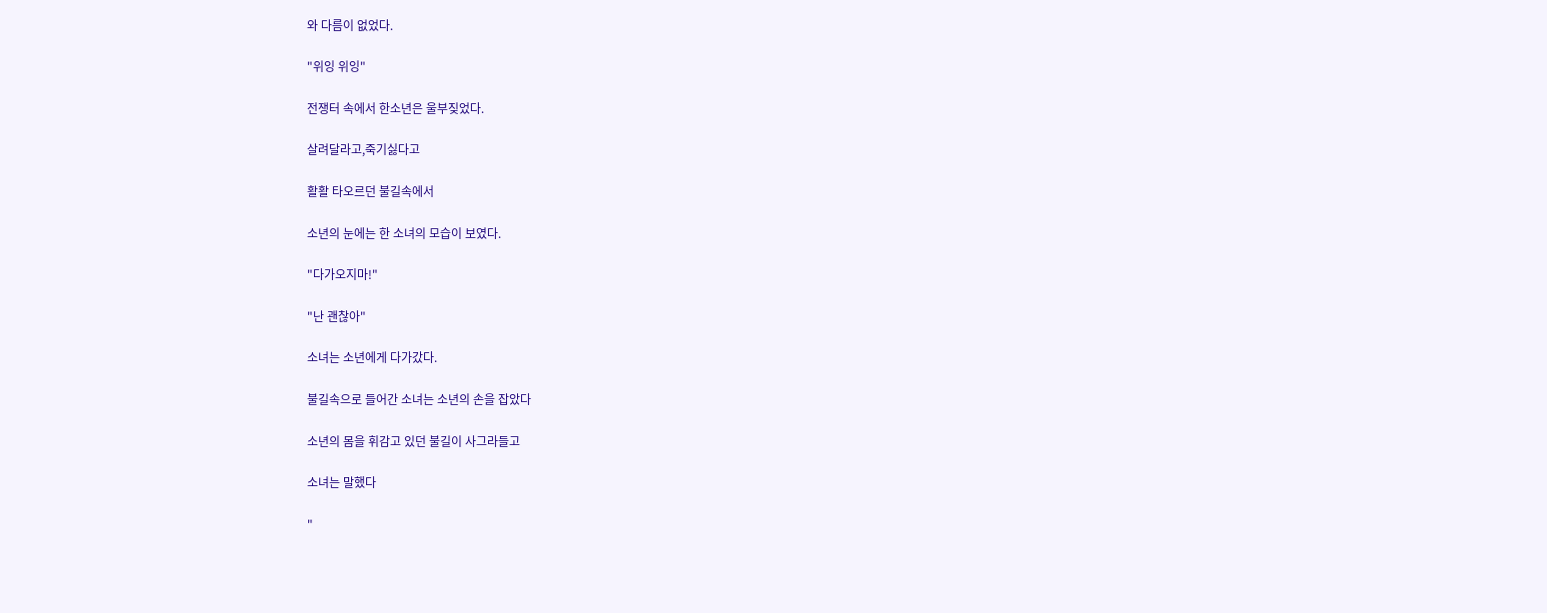와 다름이 없었다.

"위잉 위잉"

전쟁터 속에서 한소년은 울부짖었다.

살려달라고,죽기싫다고

활활 타오르던 불길속에서

소년의 눈에는 한 소녀의 모습이 보였다.

"다가오지마!"

"난 괜찮아"

소녀는 소년에게 다가갔다.

불길속으로 들어간 소녀는 소년의 손을 잡았다

소년의 몸을 휘감고 있던 불길이 사그라들고

소녀는 말했다

"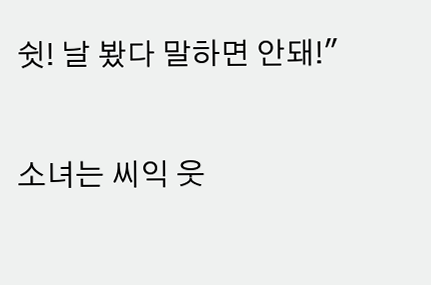쉿! 날 봤다 말하면 안돼!"

소녀는 씨익 웃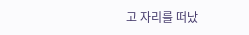고 자리를 떠났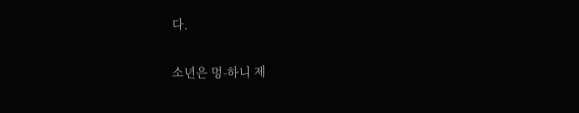다.

소년은 멍-하니 제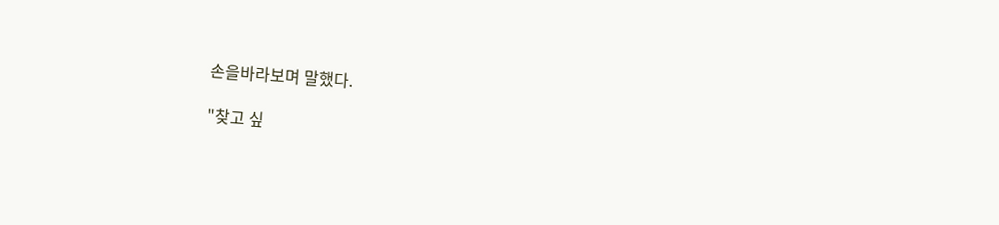손을바라보며 말했다.

"찾고 싶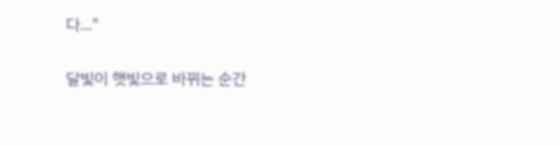다..."

달빛이 햇빛으로 바뀌는 순간